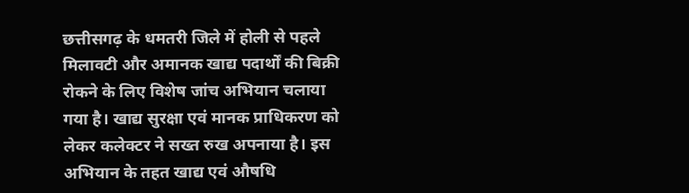छत्तीसगढ़ के धमतरी जिले में होली से पहले मिलावटी और अमानक खाद्य पदार्थों की बिक्री रोकने के लिए विशेष जांच अभियान चलाया गया है। खाद्य सुरक्षा एवं मानक प्राधिकरण को लेकर कलेक्टर ने सख्त रुख अपनाया है। इस अभियान के तहत खाद्य एवं औषधि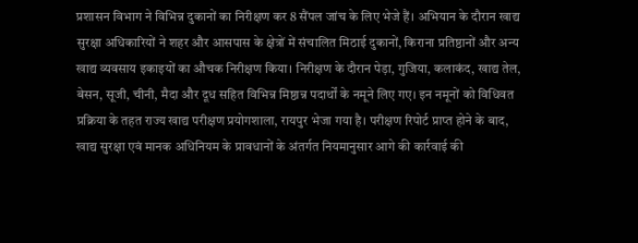प्रशासन विभाग ने विभिन्न दुकानों का निरीक्षण कर 8 सैंपल जांच के लिए भेजे हैं। अभियान के दौरान खाद्य सुरक्षा अधिकारियों ने शहर और आसपास के क्षेत्रों में संचालित मिठाई दुकानों, किराना प्रतिष्ठानों और अन्य खाद्य व्यवसाय इकाइयों का औचक निरीक्षण किया। निरीक्षण के दौरान पेड़ा, गुजिया, कलाकंद, खाद्य तेल, बेसन, सूजी, चीनी, मैदा और दूध सहित विभिन्न मिष्ठान्न पदार्थों के नमूने लिए गए। इन नमूनों को विधिवत प्रक्रिया के तहत राज्य खाद्य परीक्षण प्रयोगशाला, रायपुर भेजा गया है। परीक्षण रिपोर्ट प्राप्त होने के बाद, खाद्य सुरक्षा एवं मानक अधिनियम के प्रावधानों के अंतर्गत नियमानुसार आगे की कार्रवाई की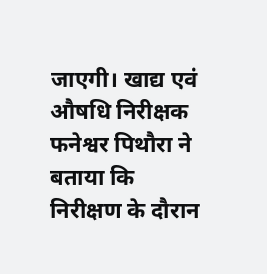जाएगी। खाद्य एवं औषधि निरीक्षक फनेश्वर पिथौरा ने बताया कि निरीक्षण के दौरान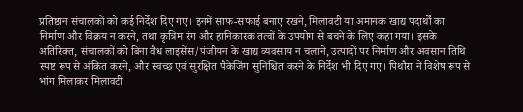प्रतिष्ठान संचालकों को कई निर्देश दिए गए। इनमें साफ-सफाई बनाए रखने, मिलावटी या अमानक खाद्य पदार्थों का निर्माण और विक्रय न करने, तथा कृत्रिम रंग और हानिकारक तत्वों के उपयोग से बचने के लिए कहा गया। इसके अतिरिक्त, संचालकों को बिना वैध लाइसेंस/पंजीयन के खाद्य व्यवसाय न चलाने, उत्पादों पर निर्माण और अवसान तिथि स्पष्ट रूप से अंकित करने, और स्वच्छ एवं सुरक्षित पैकेजिंग सुनिश्चित करने के निर्देश भी दिए गए। पिथौरा ने विशेष रूप से भांग मिलाकर मिलावटी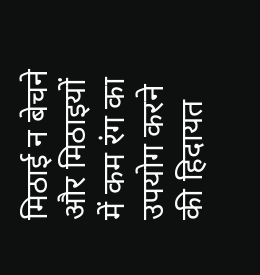मिठाई न बेचने और मिठाइयों में कम रंग का उपयोग करने की हिदायत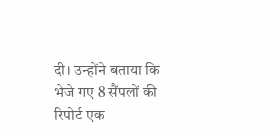दी। उन्होंने बताया कि भेजे गए 8 सैंपलों की रिपोर्ट एक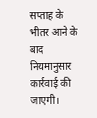सप्ताह के भीतर आने के बाद नियमानुसार कार्रवाई की जाएगी।